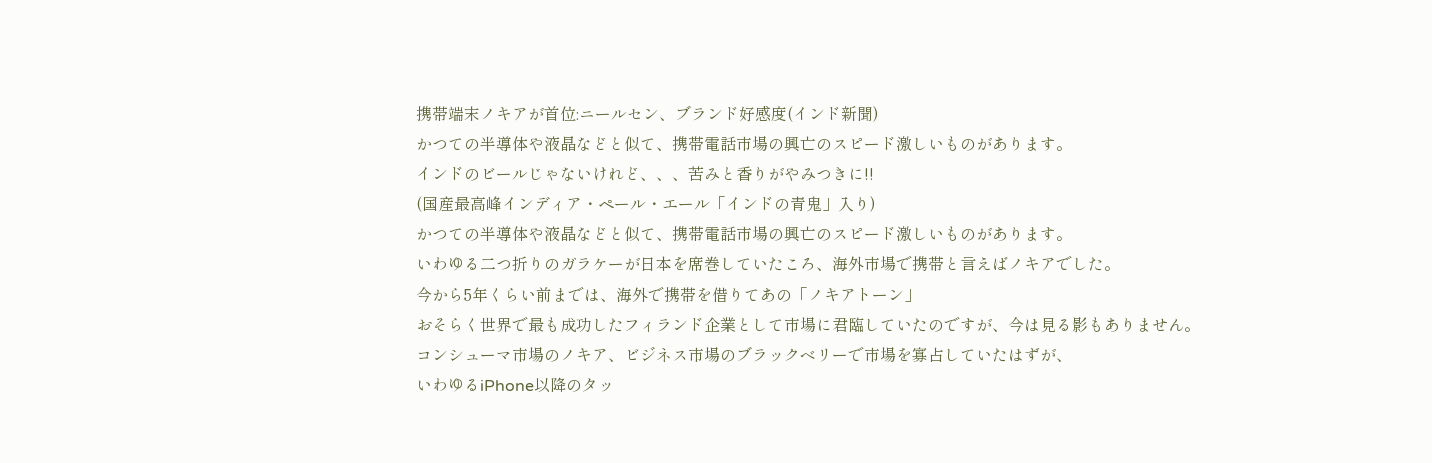携帯端末ノキアが首位:ニールセン、ブランド好感度(インド新聞)
かつての半導体や液晶などと似て、携帯電話市場の興亡のスピード激しいものがあります。
インドのビールじゃないけれど、、、苦みと香りがやみつきに!!
(国産最高峰インディア・ペール・エール「インドの青鬼」入り)
かつての半導体や液晶などと似て、携帯電話市場の興亡のスピード激しいものがあります。
いわゆる二つ折りのガラケーが日本を席巻していたころ、海外市場で携帯と言えばノキアでした。
今から5年くらい前までは、海外で携帯を借りてあの「ノキアトーン」
おそらく世界で最も成功したフィランド企業として市場に君臨していたのですが、今は見る影もありません。
コンシューマ市場のノキア、ビジネス市場のブラックベリーで市場を寡占していたはずが、
いわゆるiPhone以降のタッ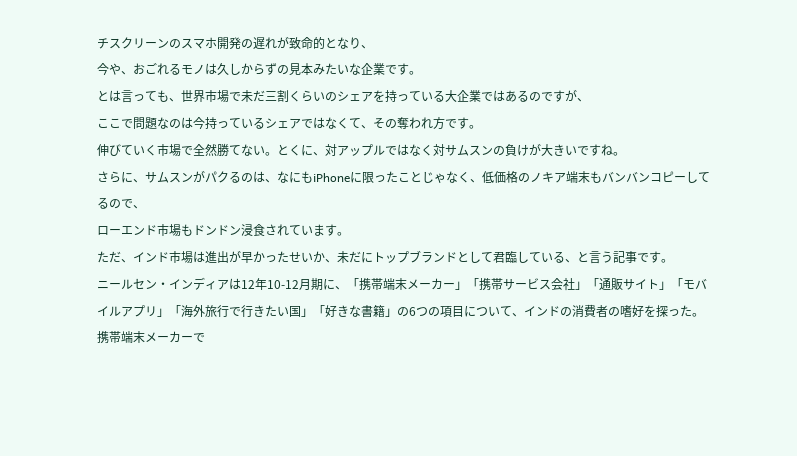チスクリーンのスマホ開発の遅れが致命的となり、
今や、おごれるモノは久しからずの見本みたいな企業です。
とは言っても、世界市場で未だ三割くらいのシェアを持っている大企業ではあるのですが、
ここで問題なのは今持っているシェアではなくて、その奪われ方です。
伸びていく市場で全然勝てない。とくに、対アップルではなく対サムスンの負けが大きいですね。
さらに、サムスンがパクるのは、なにもiPhoneに限ったことじゃなく、低価格のノキア端末もバンバンコピーしてるので、
ローエンド市場もドンドン浸食されています。
ただ、インド市場は進出が早かったせいか、未だにトップブランドとして君臨している、と言う記事です。
ニールセン・インディアは12年10-12月期に、「携帯端末メーカー」「携帯サービス会社」「通販サイト」「モバイルアプリ」「海外旅行で行きたい国」「好きな書籍」の6つの項目について、インドの消費者の嗜好を探った。
携帯端末メーカーで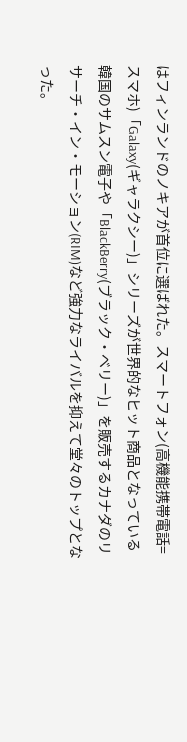はフィンランドのノキアが首位に選ばれた。スマートフォン(高機能携帯電話=スマホ)「Galaxy(ギャラクシー)」シリーズが世界的なヒット商品となっている韓国のサムスン電子や「BlackBerry(ブラック・ベリー)」を販売するカナダのリサーチ・イン・モーション(RIM)など強力なライバルを抑えて堂々のトップとなった。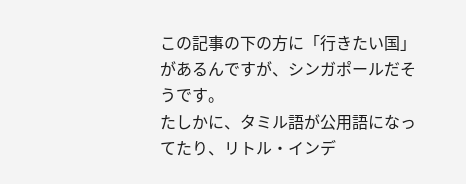この記事の下の方に「行きたい国」があるんですが、シンガポールだそうです。
たしかに、タミル語が公用語になってたり、リトル・インデ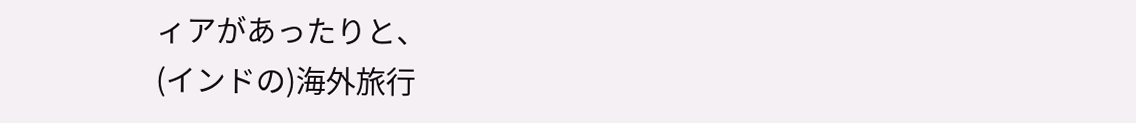ィアがあったりと、
(インドの)海外旅行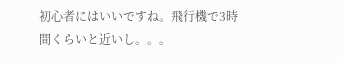初心者にはいいですね。飛行機で3時間くらいと近いし。。。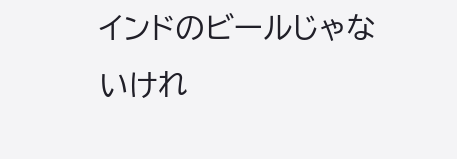インドのビールじゃないけれ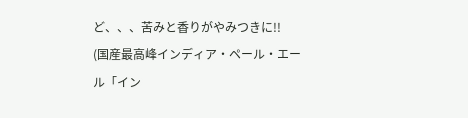ど、、、苦みと香りがやみつきに!!
(国産最高峰インディア・ペール・エール「イン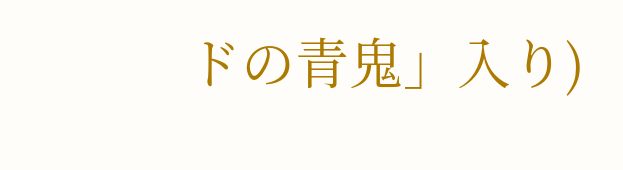ドの青鬼」入り)